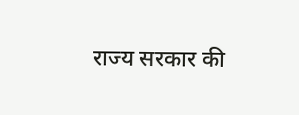राज्य सरकार की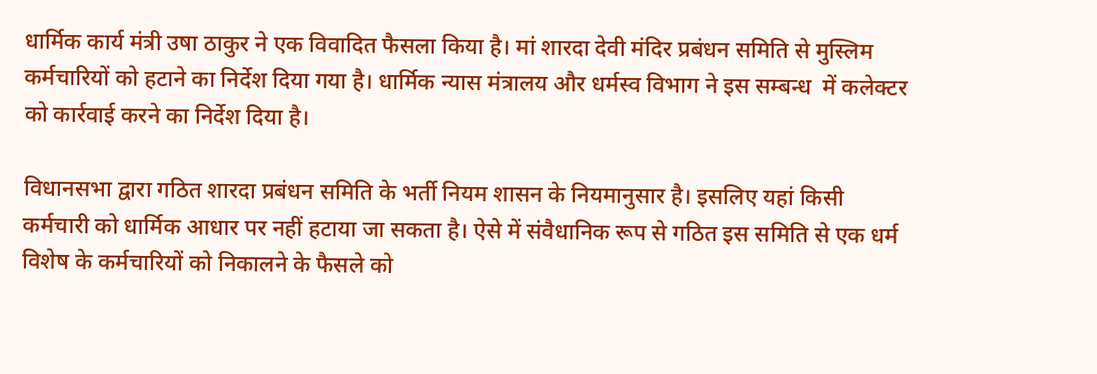धार्मिक कार्य मंत्री उषा ठाकुर ने एक विवादित फैसला किया है। मां शारदा देवी मंदिर प्रबंधन समिति से मुस्लिम कर्मचारियों को हटाने का निर्देश दिया गया है। धार्मिक न्यास मंत्रालय और धर्मस्व विभाग ने इस सम्बन्ध  में कलेक्टर को कार्रवाई करने का निर्देश दिया है।

विधानसभा द्वारा गठित शारदा प्रबंधन समिति के भर्ती नियम शासन के नियमानुसार है। इसलिए यहां किसी कर्मचारी को धार्मिक आधार पर नहीं हटाया जा सकता है। ऐसे में संवैधानिक रूप से गठित इस समिति से एक धर्म विशेष के कर्मचारियों को निकालने के फैसले को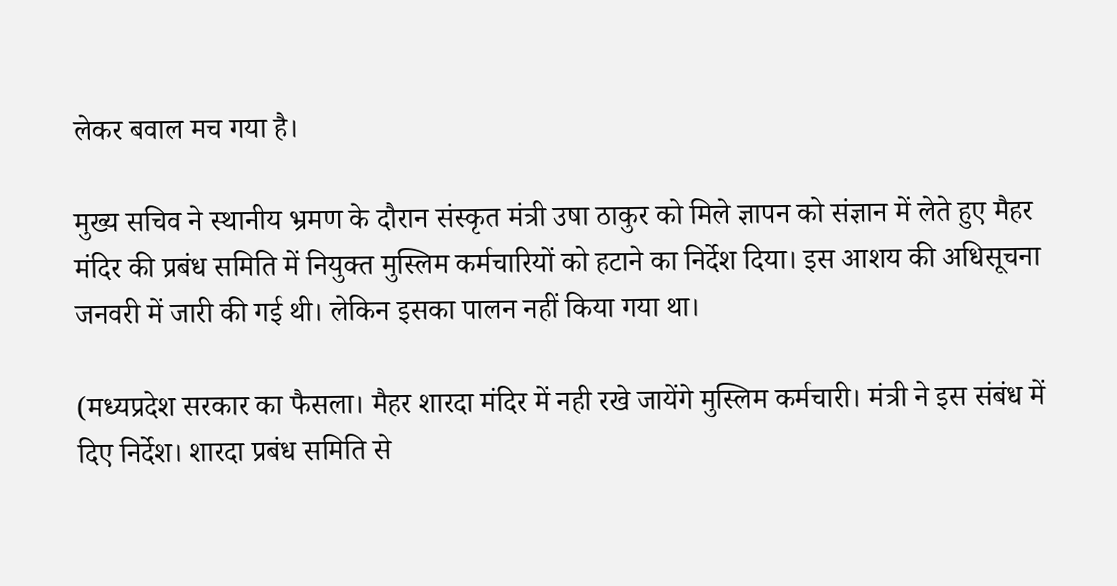लेकर बवाल मच गया है।

मुख्य सचिव ने स्थानीय भ्रमण के दौरान संस्कृत मंत्री उषा ठाकुर को मिले ज्ञापन को संज्ञान में लेते हुए मैहर मंदिर की प्रबंध समिति में नियुक्त मुस्लिम कर्मचारियों को हटाने का निर्देश दिया। इस आशय की अधिसूचना जनवरी में जारी की गई थी। लेकिन इसका पालन नहीं किया गया था।

(मध्यप्रदेश सरकार का फैसला। मैहर शारदा मंदिर में नही रखे जायेंगे मुस्लिम कर्मचारी। मंत्री ने इस संबंध में दिए निर्देश। शारदा प्रबंध समिति से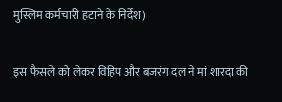मुस्लिम कर्मचारी हटाने के निर्देश)

इस फैसले को लेकर विहिप और बजरंग दल ने मां शारदा की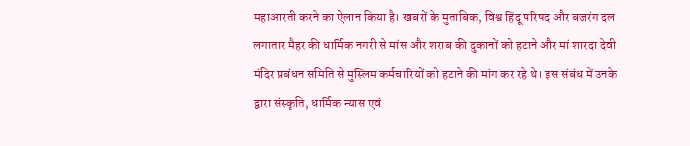महाआरती करने का ऐलान किया है। खबरों के मुताबिक, विश्व हिंदू परिषद और बजरंग दल लगातार मैहर की धार्मिक नगरी से मांस और शराब की दुकानों को हटाने और मां शारदा देवी मंदिर प्रबंधन समिति से मुस्लिम कर्मचारियों को हटाने की मांग कर रहे थे। इस संबंध में उनके द्वारा संस्कृति, धार्मिक न्यास एवं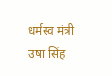धर्मस्व मंत्री उषा सिंह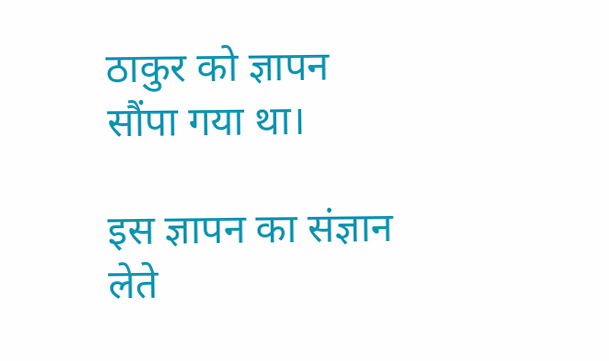ठाकुर को ज्ञापन सौंपा गया था।

इस ज्ञापन का संज्ञान लेते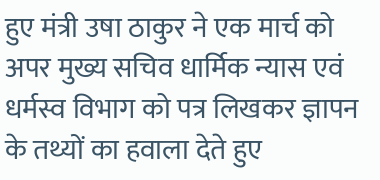हुए मंत्री उषा ठाकुर ने एक मार्च को अपर मुख्य सचिव धार्मिक न्यास एवं धर्मस्व विभाग को पत्र लिखकर ज्ञापन के तथ्यों का हवाला देते हुए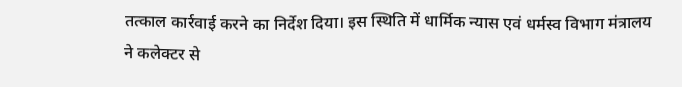तत्काल कार्रवाई करने का निर्देश दिया। इस स्थिति में धार्मिक न्यास एवं धर्मस्व विभाग मंत्रालय ने कलेक्टर से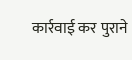कार्रवाई कर पुराने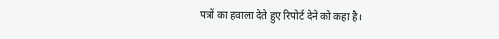पत्रों का हवाला देते हुए रिपोर्ट देने को कहा है।